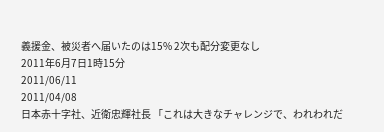義援金、被災者へ届いたのは15% 2次も配分変更なし
2011年6月7日1時15分
2011/06/11
2011/04/08
日本赤十字社、近衛忠輝社長 「これは大きなチャレンジで、われわれだ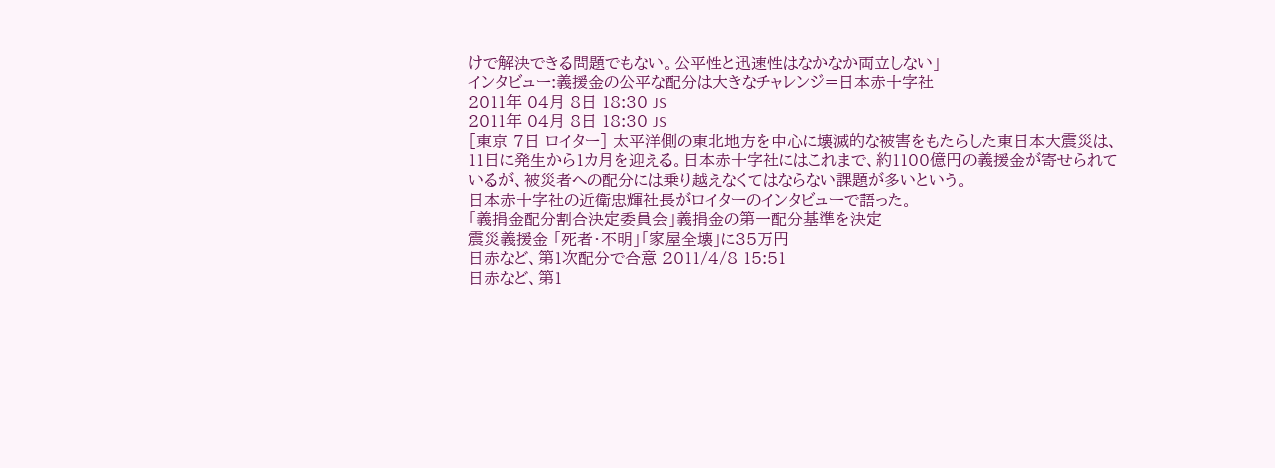けで解決できる問題でもない。公平性と迅速性はなかなか両立しない」
インタビュー:義援金の公平な配分は大きなチャレンジ=日本赤十字社
2011年 04月 8日 18:30 JS
2011年 04月 8日 18:30 JS
[東京 7日 ロイター] 太平洋側の東北地方を中心に壊滅的な被害をもたらした東日本大震災は、11日に発生から1カ月を迎える。日本赤十字社にはこれまで、約1100億円の義援金が寄せられているが、被災者への配分には乗り越えなくてはならない課題が多いという。
日本赤十字社の近衛忠輝社長がロイターのインタビューで語った。
「義捐金配分割合決定委員会」義捐金の第一配分基準を決定
震災義援金 「死者・不明」「家屋全壊」に35万円
日赤など、第1次配分で合意 2011/4/8 15:51
日赤など、第1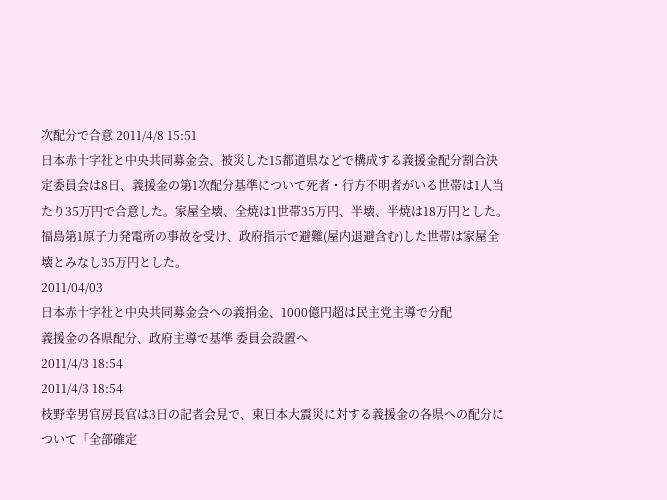次配分で合意 2011/4/8 15:51
日本赤十字社と中央共同募金会、被災した15都道県などで構成する義援金配分割合決定委員会は8日、義援金の第1次配分基準について死者・行方不明者がいる世帯は1人当たり35万円で合意した。家屋全壊、全焼は1世帯35万円、半壊、半焼は18万円とした。福島第1原子力発電所の事故を受け、政府指示で避難(屋内退避含む)した世帯は家屋全壊とみなし35万円とした。
2011/04/03
日本赤十字社と中央共同募金会への義捐金、1000億円超は民主党主導で分配
義援金の各県配分、政府主導で基準 委員会設置へ
2011/4/3 18:54
2011/4/3 18:54
枝野幸男官房長官は3日の記者会見で、東日本大震災に対する義援金の各県への配分について「全部確定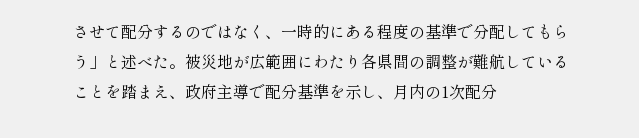させて配分するのではなく、一時的にある程度の基準で分配してもらう」と述べた。被災地が広範囲にわたり各県間の調整が難航していることを踏まえ、政府主導で配分基準を示し、月内の1次配分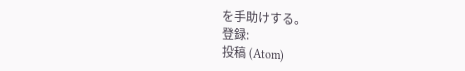を手助けする。
登録:
投稿 (Atom)